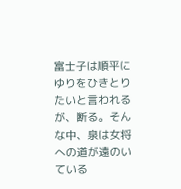富士子は順平にゆりをひきとりたいと言われるが、断る。そんな中、泉は女将への道が遠のいている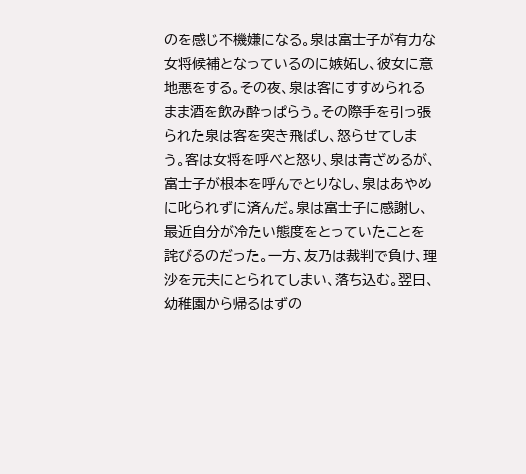のを感じ不機嫌になる。泉は富士子が有力な女将候補となっているのに嫉妬し、彼女に意地悪をする。その夜、泉は客にすすめられるまま酒を飲み酔っぱらう。その際手を引っ張られた泉は客を突き飛ばし、怒らせてしまう。客は女将を呼べと怒り、泉は青ざめるが、富士子が根本を呼んでとりなし、泉はあやめに叱られずに済んだ。泉は富士子に感謝し、最近自分が冷たい態度をとっていたことを詫びるのだった。一方、友乃は裁判で負け、理沙を元夫にとられてしまい、落ち込む。翌日、幼稚園から帰るはずの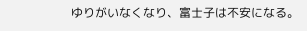ゆりがいなくなり、富士子は不安になる。